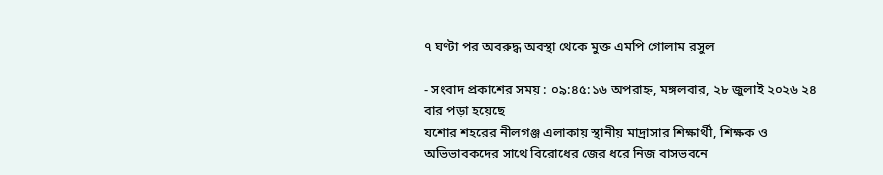৭ ঘণ্টা পর অবরুদ্ধ অবস্থা থেকে মুক্ত এমপি গোলাম রসুল

- সংবাদ প্রকাশের সময় : ০৯:৪৫:১৬ অপরাহ্ন, মঙ্গলবার, ২৮ জুলাই ২০২৬ ২৪ বার পড়া হয়েছে
যশোর শহরের নীলগঞ্জ এলাকায় স্থানীয় মাদ্রাসার শিক্ষার্থী, শিক্ষক ও অভিভাবকদের সাথে বিরোধের জের ধরে নিজ বাসভবনে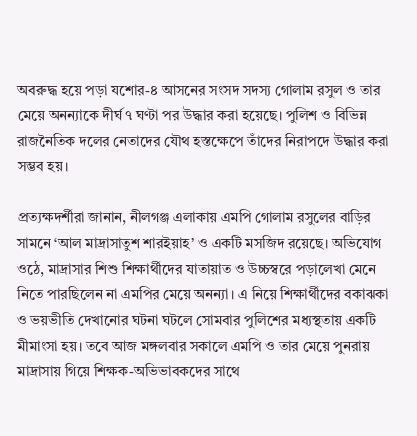অবরুদ্ধ হয়ে পড়া যশোর-৪ আসনের সংসদ সদস্য গোলাম রসুল ও তার মেয়ে অনন্যাকে দীর্ঘ ৭ ঘণ্টা পর উদ্ধার করা হয়েছে। পুলিশ ও বিভিন্ন রাজনৈতিক দলের নেতাদের যৌথ হস্তক্ষেপে তাঁদের নিরাপদে উদ্ধার করা সম্ভব হয়।

প্রত্যক্ষদর্শীরা জানান, নীলগঞ্জ এলাকায় এমপি গোলাম রসুলের বাড়ির সামনে ‘আল মাদ্রাসাতুশ শারইয়াহ’ ও একটি মসজিদ রয়েছে। অভিযোগ ওঠে, মাদ্রাসার শিশু শিক্ষার্থীদের যাতায়াত ও উচ্চস্বরে পড়ালেখা মেনে নিতে পারছিলেন না এমপির মেয়ে অনন্যা। এ নিয়ে শিক্ষার্থীদের বকাঝকা ও ভয়ভীতি দেখানোর ঘটনা ঘটলে সোমবার পুলিশের মধ্যস্থতায় একটি মীমাংসা হয়। তবে আজ মঙ্গলবার সকালে এমপি ও তার মেয়ে পুনরায় মাদ্রাসায় গিয়ে শিক্ষক-অভিভাবকদের সাথে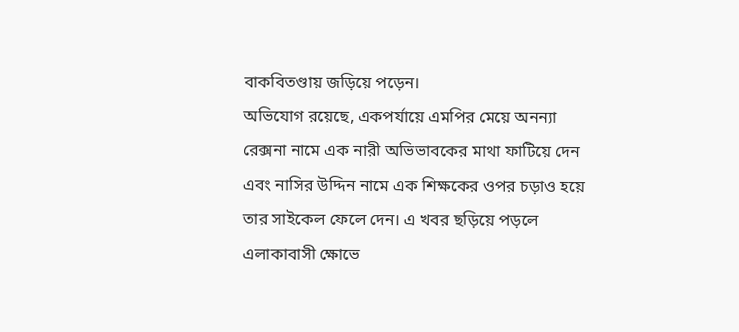বাকবিতণ্ডায় জড়িয়ে পড়েন।
অভিযোগ রয়েছে, একপর্যায়ে এমপির মেয়ে অনন্যা রেক্সনা নামে এক নারী অভিভাবকের মাথা ফাটিয়ে দেন এবং নাসির উদ্দিন নামে এক শিক্ষকের ওপর চড়াও হয়ে তার সাইকেল ফেলে দেন। এ খবর ছড়িয়ে পড়লে এলাকাবাসী ক্ষোভে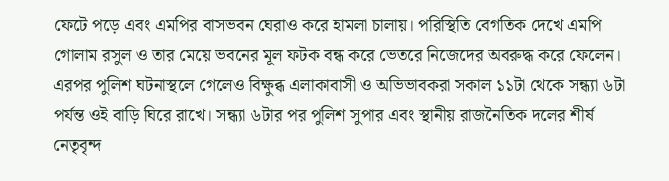ফেটে পড়ে এবং এমপির বাসভবন ঘেরাও করে হামলা চালায়। পরিস্থিতি বেগতিক দেখে এমপি গোলাম রসুল ও তার মেয়ে ভবনের মূল ফটক বন্ধ করে ভেতরে নিজেদের অবরুদ্ধ করে ফেলেন। এরপর পুলিশ ঘটনাস্থলে গেলেও বিক্ষুব্ধ এলাকাবাসী ও অভিভাবকরা সকাল ১১টা থেকে সন্ধ্যা ৬টা পর্যন্ত ওই বাড়ি ঘিরে রাখে। সন্ধ্যা ৬টার পর পুলিশ সুপার এবং স্থানীয় রাজনৈতিক দলের শীর্ষ নেতৃবৃন্দ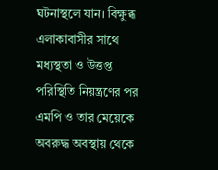ঘটনাস্থলে যান। বিক্ষুব্ধ এলাকাবাসীর সাথে মধ্যস্থতা ও উত্তপ্ত পরিস্থিতি নিয়ন্ত্রণের পর এমপি ও তার মেয়েকে অবরুদ্ধ অবস্থায় থেকে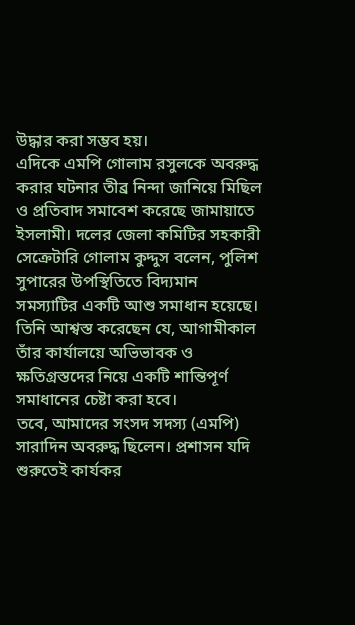উদ্ধার করা সম্ভব হয়।
এদিকে এমপি গোলাম রসুলকে অবরুদ্ধ করার ঘটনার তীব্র নিন্দা জানিয়ে মিছিল ও প্রতিবাদ সমাবেশ করেছে জামায়াতে ইসলামী। দলের জেলা কমিটির সহকারী সেক্রেটারি গোলাম কুদ্দুস বলেন, পুলিশ সুপারের উপস্থিতিতে বিদ্যমান সমস্যাটির একটি আশু সমাধান হয়েছে। তিনি আশ্বস্ত করেছেন যে, আগামীকাল তাঁর কার্যালয়ে অভিভাবক ও ক্ষতিগ্রস্তদের নিয়ে একটি শান্তিপূর্ণ সমাধানের চেষ্টা করা হবে।
তবে, আমাদের সংসদ সদস্য (এমপি) সারাদিন অবরুদ্ধ ছিলেন। প্রশাসন যদি শুরুতেই কার্যকর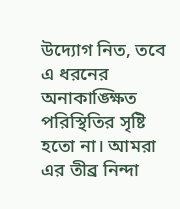উদ্যোগ নিত, তবে এ ধরনের অনাকাঙ্ক্ষিত পরিস্থিতির সৃষ্টি হতো না। আমরা এর তীব্র নিন্দা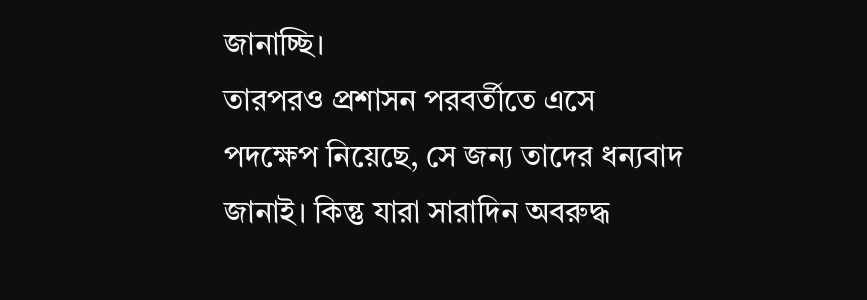জানাচ্ছি।
তারপরও প্রশাসন পরবর্তীতে এসে পদক্ষেপ নিয়েছে, সে জন্য তাদের ধন্যবাদ জানাই। কিন্তু যারা সারাদিন অবরুদ্ধ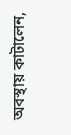অবস্থায় কাটালেন,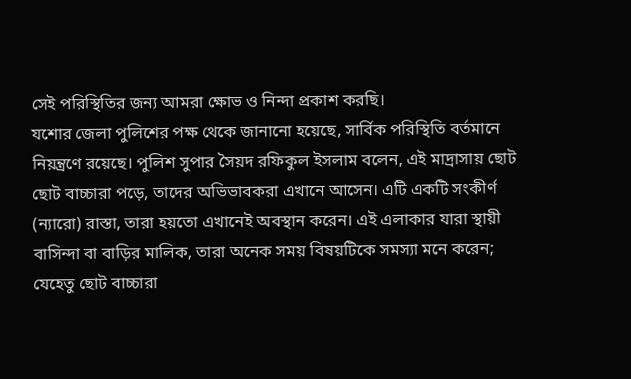সেই পরিস্থিতির জন্য আমরা ক্ষোভ ও নিন্দা প্রকাশ করছি।
যশোর জেলা পুলিশের পক্ষ থেকে জানানো হয়েছে, সার্বিক পরিস্থিতি বর্তমানে নিয়ন্ত্রণে রয়েছে। পুলিশ সুপার সৈয়দ রফিকুল ইসলাম বলেন, এই মাদ্রাসায় ছোট ছোট বাচ্চারা পড়ে, তাদের অভিভাবকরা এখানে আসেন। এটি একটি সংকীর্ণ (ন্যারো) রাস্তা, তারা হয়তো এখানেই অবস্থান করেন। এই এলাকার যারা স্থায়ী বাসিন্দা বা বাড়ির মালিক, তারা অনেক সময় বিষয়টিকে সমস্যা মনে করেন; যেহেতু ছোট বাচ্চারা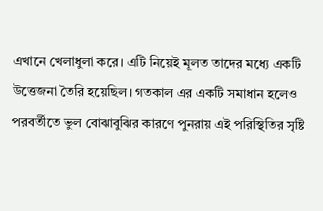এখানে খেলাধুলা করে। এটি নিয়েই মূলত তাদের মধ্যে একটি উত্তেজনা তৈরি হয়েছিল। গতকাল এর একটি সমাধান হলেও পরবর্তীতে ভুল বোঝাবুঝির কারণে পুনরায় এই পরিস্থিতির সৃষ্টি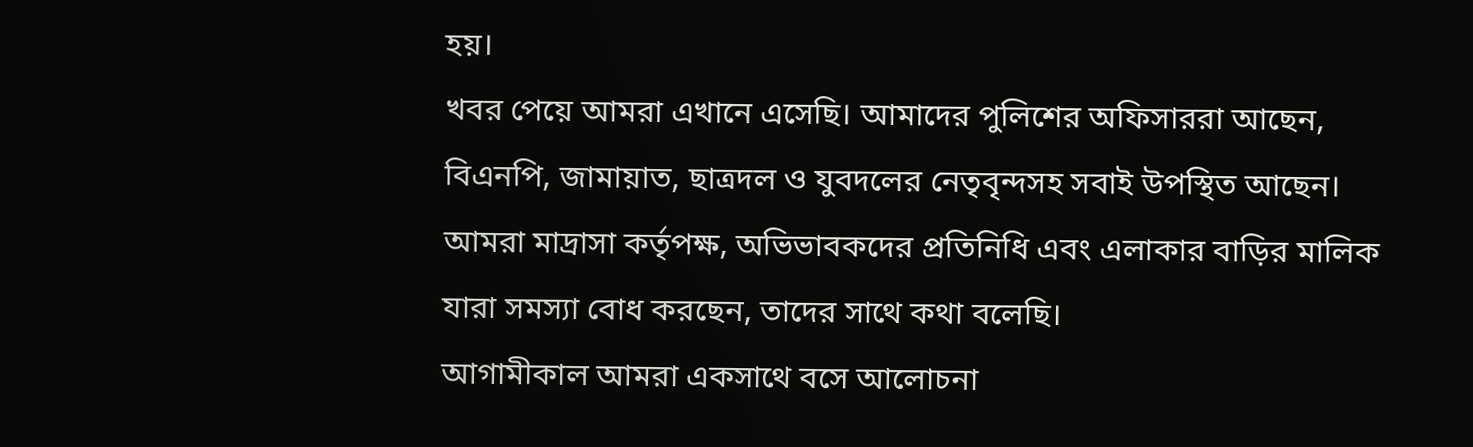হয়।
খবর পেয়ে আমরা এখানে এসেছি। আমাদের পুলিশের অফিসাররা আছেন, বিএনপি, জামায়াত, ছাত্রদল ও যুবদলের নেতৃবৃন্দসহ সবাই উপস্থিত আছেন। আমরা মাদ্রাসা কর্তৃপক্ষ, অভিভাবকদের প্রতিনিধি এবং এলাকার বাড়ির মালিক যারা সমস্যা বোধ করছেন, তাদের সাথে কথা বলেছি।
আগামীকাল আমরা একসাথে বসে আলোচনা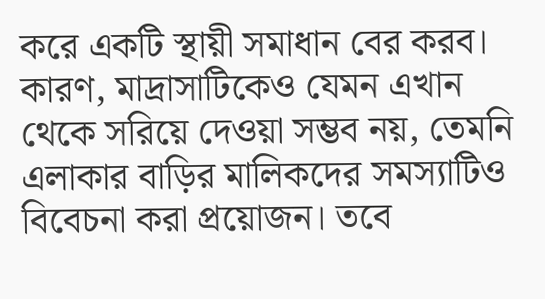করে একটি স্থায়ী সমাধান বের করব। কারণ, মাদ্রাসাটিকেও যেমন এখান থেকে সরিয়ে দেওয়া সম্ভব নয়, তেমনি এলাকার বাড়ির মালিকদের সমস্যাটিও বিবেচনা করা প্রয়োজন। তবে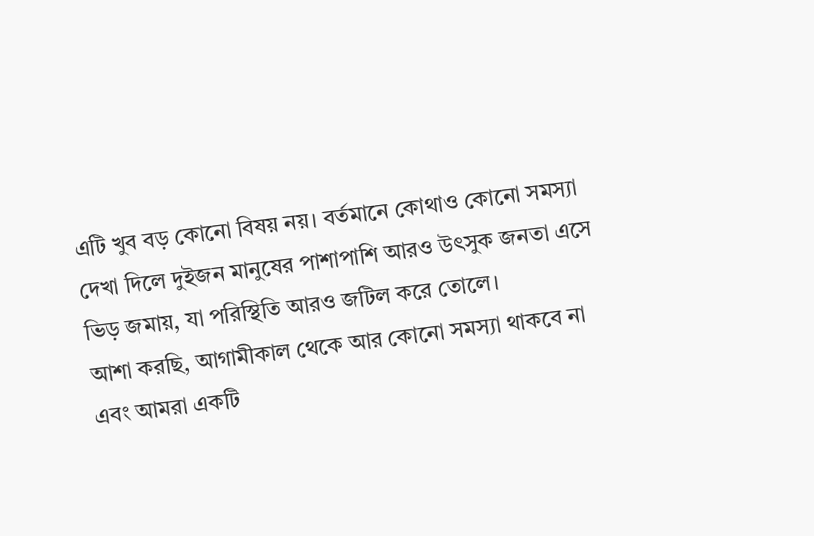এটি খুব বড় কোনো বিষয় নয়। বর্তমানে কোথাও কোনো সমস্যা দেখা দিলে দুইজন মানুষের পাশাপাশি আরও উৎসুক জনতা এসে ভিড় জমায়, যা পরিস্থিতি আরও জটিল করে তোলে।
আশা করছি, আগামীকাল থেকে আর কোনো সমস্যা থাকবে না এবং আমরা একটি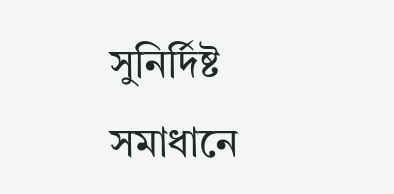সুনির্দিষ্ট সমাধানে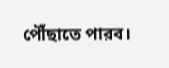পৌঁছাতে পারব।